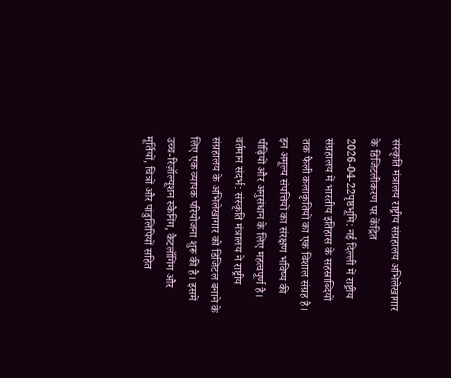संस्कृति मंत्रालय राष्ट्रीय संग्रहालय अभिलेखागार के डिजिटलीकरण पर केंद्रित
2026-04-22पृष्ठभूमि: नई दिल्ली में राष्ट्रीय संग्रहालय में भारतीय इतिहास के सहस्राब्दियों तक फैली कलाकृतियों का एक विशाल संग्रह है। इन अमूल्य संपत्तियों का संरक्षण भविष्य की पीढ़ियों और अनुसंधान के लिए महत्वपूर्ण है।
वर्तमान संदर्भ: संस्कृति मंत्रालय ने राष्ट्रीय संग्रहालय के अभिलेखागार को डिजिटल बनाने के लिए एक व्यापक परियोजना शुरू की है। इसमें उच्च-रिज़ॉल्यूशन स्कैनिंग, कैटलॉगिंग और मूर्तियों, चित्रों और पांडुलिपियों सहित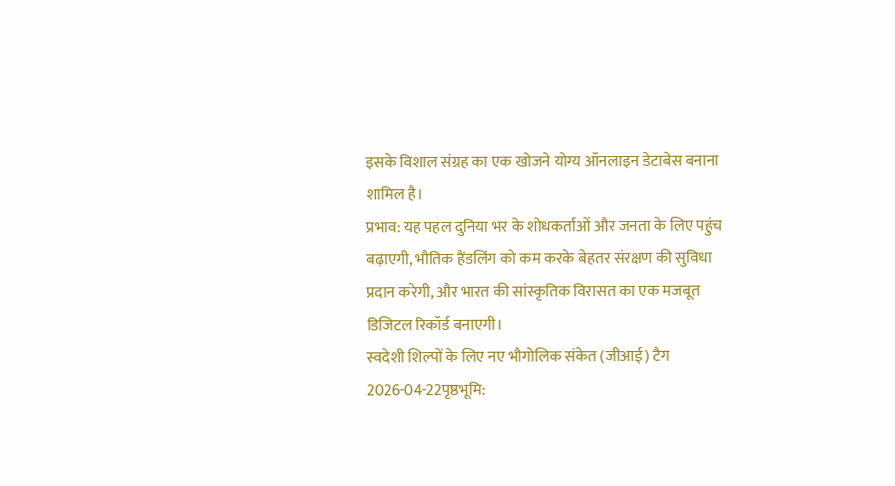इसके विशाल संग्रह का एक खोजने योग्य ऑनलाइन डेटाबेस बनाना शामिल है।
प्रभाव: यह पहल दुनिया भर के शोधकर्ताओं और जनता के लिए पहुंच बढ़ाएगी, भौतिक हैंडलिंग को कम करके बेहतर संरक्षण की सुविधा प्रदान करेगी, और भारत की सांस्कृतिक विरासत का एक मजबूत डिजिटल रिकॉर्ड बनाएगी।
स्वदेशी शिल्पों के लिए नए भौगोलिक संकेत (जीआई) टैग
2026-04-22पृष्ठभूमि: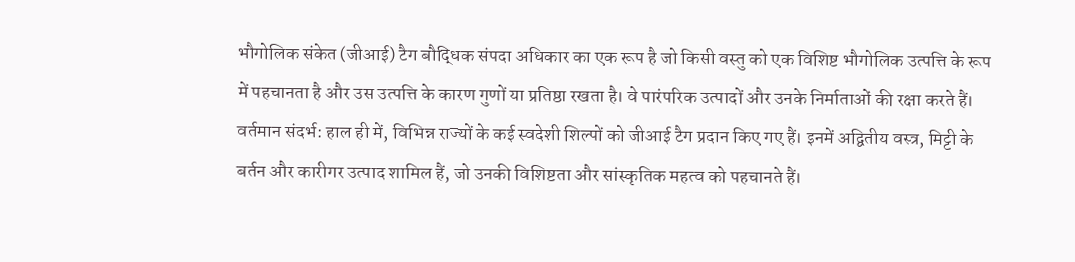भौगोलिक संकेत (जीआई) टैग बौद्धिक संपदा अधिकार का एक रूप है जो किसी वस्तु को एक विशिष्ट भौगोलिक उत्पत्ति के रूप में पहचानता है और उस उत्पत्ति के कारण गुणों या प्रतिष्ठा रखता है। वे पारंपरिक उत्पादों और उनके निर्माताओं की रक्षा करते हैं।
वर्तमान संदर्भ: हाल ही में, विभिन्न राज्यों के कई स्वदेशी शिल्पों को जीआई टैग प्रदान किए गए हैं। इनमें अद्वितीय वस्त्र, मिट्टी के बर्तन और कारीगर उत्पाद शामिल हैं, जो उनकी विशिष्टता और सांस्कृतिक महत्व को पहचानते हैं।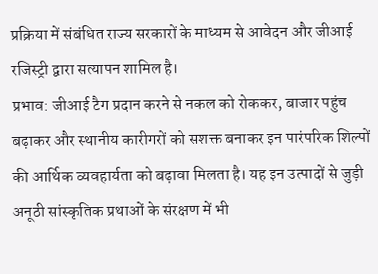प्रक्रिया में संबंधित राज्य सरकारों के माध्यम से आवेदन और जीआई रजिस्ट्री द्वारा सत्यापन शामिल है।
प्रभाव: जीआई टैग प्रदान करने से नकल को रोककर, बाजार पहुंच बढ़ाकर और स्थानीय कारीगरों को सशक्त बनाकर इन पारंपरिक शिल्पों की आर्थिक व्यवहार्यता को बढ़ावा मिलता है। यह इन उत्पादों से जुड़ी अनूठी सांस्कृतिक प्रथाओं के संरक्षण में भी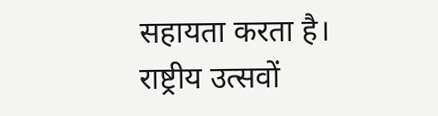सहायता करता है।
राष्ट्रीय उत्सवों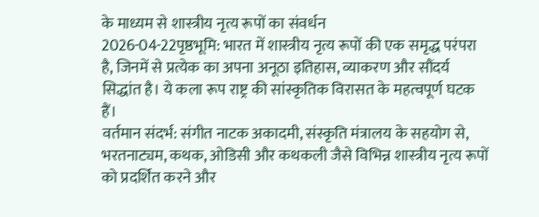के माध्यम से शास्त्रीय नृत्य रूपों का संवर्धन
2026-04-22पृष्ठभूमि: भारत में शास्त्रीय नृत्य रूपों की एक समृद्ध परंपरा है, जिनमें से प्रत्येक का अपना अनूठा इतिहास, व्याकरण और सौंदर्य सिद्धांत है। ये कला रूप राष्ट्र की सांस्कृतिक विरासत के महत्वपूर्ण घटक हैं।
वर्तमान संदर्भ: संगीत नाटक अकादमी, संस्कृति मंत्रालय के सहयोग से, भरतनाट्यम, कथक, ओडिसी और कथकली जैसे विभिन्न शास्त्रीय नृत्य रूपों को प्रदर्शित करने और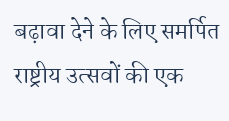बढ़ावा देने के लिए समर्पित राष्ट्रीय उत्सवों की एक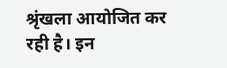श्रृंखला आयोजित कर रही है। इन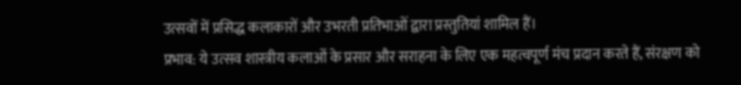उत्सवों में प्रसिद्ध कलाकारों और उभरती प्रतिभाओं द्वारा प्रस्तुतियां शामिल हैं।
प्रभाव: ये उत्सव शास्त्रीय कलाओं के प्रसार और सराहना के लिए एक महत्वपूर्ण मंच प्रदान करते हैं, संरक्षण को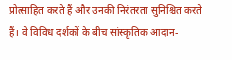प्रोत्साहित करते हैं और उनकी निरंतरता सुनिश्चित करते हैं। वे विविध दर्शकों के बीच सांस्कृतिक आदान-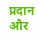प्रदान और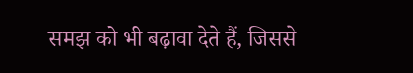समझ को भी बढ़ावा देते हैं, जिससे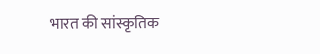भारत की सांस्कृतिक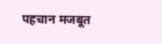पहचान मजबूत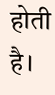होती है।